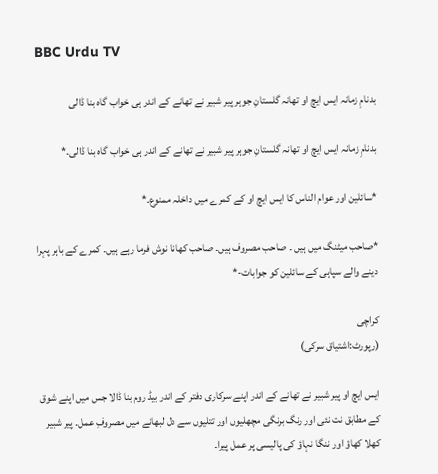BBC Urdu TV

بدنامِ زمانہ ایس ایچ او تھانہ گلستانِ جوہر پیر شبیر نے تھانے کے اندر ہی خواب گاہ بنا ڈالی

بدنامِ زمانہ ایس ایچ او تھانہ گلستانِ جوہر پیر شبیر نے تھانے کے اندر ہی خواب گاہ بنا ڈالی۔*

*سائلین اور عوام الناس کا ایس ایچ او کے کمرے میں داخلہ ممنوع۔*

*صاحب میٹنگ میں ہیں ۔ صاحب مصروف ہیں۔ صاحب کھانا نوش فرما رہے ہیں۔ کمرے کے باہر پہرا دینے والے سپاہی کے سائلین کو جوابات-*

کراچی
(رپورٹ:اشتیاق سرکی)

ایس ایچ او پیر شبیر نے تھانے کے اندر اپنے سرکاری دفتر کے اندر بیڈ روم بنا ڈالا جس میں اپنے شوق کے مطابق نت نئی اور رنگ برنگی مچھلیوں اور تتلیوں سے دل لبھانے میں مصروفِ عمل۔ پیر شبیر کھلا کھاؤ اور ننگا نہاؤ کی پالیسی پر عمل پیرا۔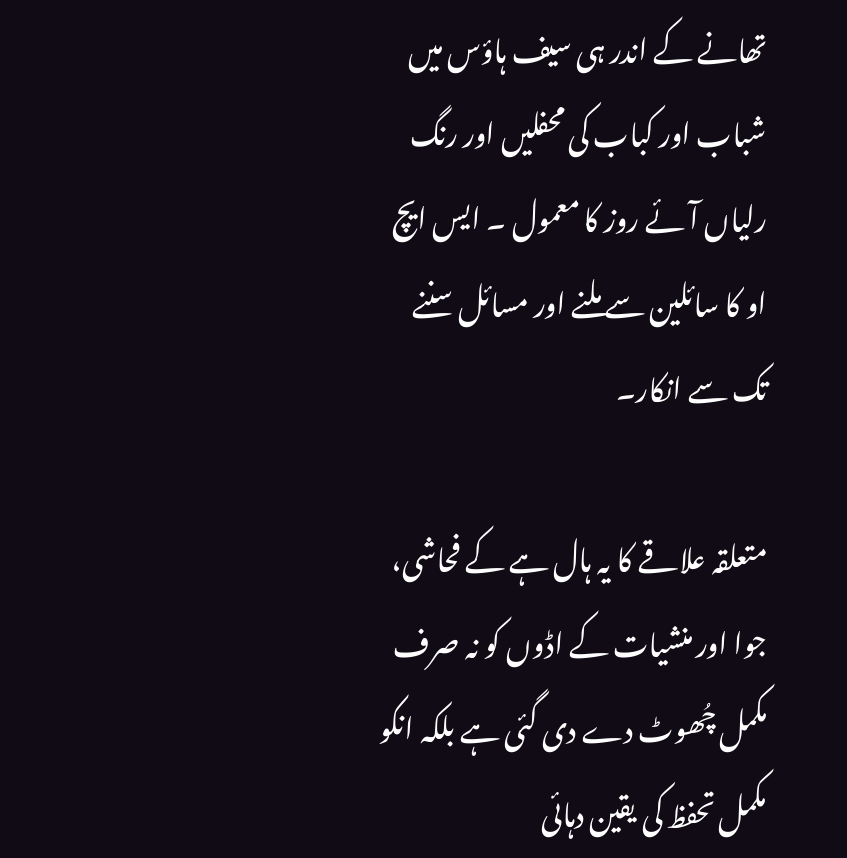تھانے کے اندر ہی سیف ہاؤس میں شباب اور کباب کی محفلیں اور رنگ رلیاں آئے روز کا معمول ۔ ایس ایچ او کا سائلین سے ملنے اور مسائل سننے تک سے انکار۔

متعلقہ علاقے کا یہ ہال ہے کے فحاشی، جوا اور منشیات کے اڈوں کو نہ صرف مکمل چُھوٹ دے دی گئی ہے بلکہ انکو مکمل تحفظ کی یقین دہائی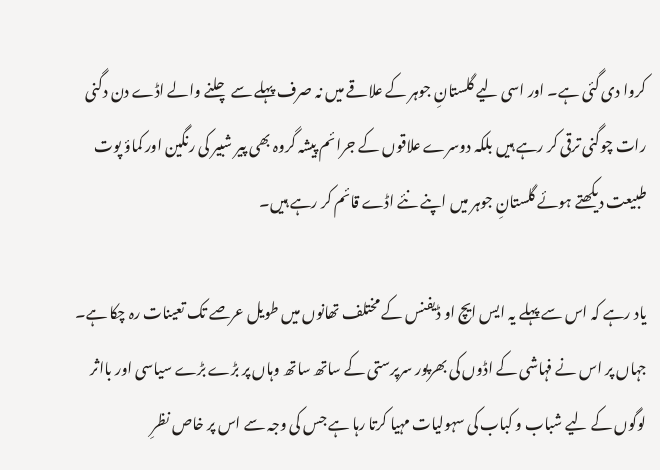کروا دی گئی ہے۔ اور اسی لیے گلستانِ جوہر کے علاقے میں نہ صرف پہلے سے چلنے والے اڈے دن دگنی رات چوگنی ترقی کر رہے ہیں بلکہ دوسرے علاقوں کے جرائم پیشہ گروہ بھی پیر شبیر کی رنگین اور کماؤ پوت طبیعت دیکھتے ہوئے گلستانِ جوہر میں اپنے نئے اڈے قائم کر رہے ہیں۔

یاد رہے کہ اس سے پہلے یہ ایس ایچ او ڈیفنس کے مختلف تھانوں میں طویل عرصے تک تعینات رہ چکا ہے۔ جہاں پر اس نے فہاشی کے اڈوں کی بھرپور سرپرستی کے ساتھ ساتھ وہاں پر بڑے بڑے سیاسی اور بااثر لوگوں کے لیے شباب و کباب کی سہولیات مہیا کرتا رہا ہے جس کی وجہ سے اس پر خاص نظرِ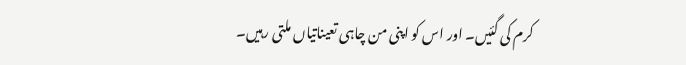کرم کی گئیں۔ اور اس کو اپنی من چاہی تعیناتیاں ملتی رہیں۔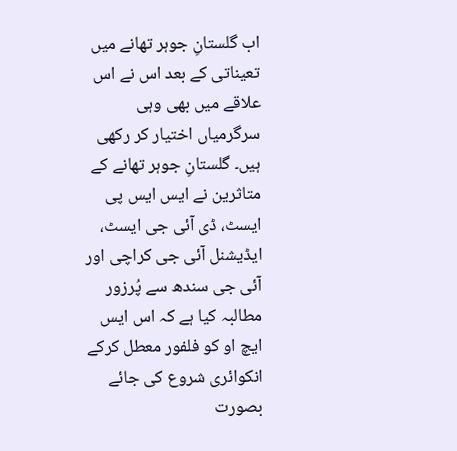اب گلستانِ جوہر تھانے میں تعیناتی کے بعد اس نے اس علاقے میں بھی وہی سرگرمیاں اختیار کر رکھی ہیں۔ گلستانِ جوہر تھانے کے متاثرین نے ایس ایس پی ایسٹ، ڈی آئی جی ایسٹ، ایڈیشنل آئی جی کراچی اور آئی جی سندھ سے پُرزور مطالبہ کیا ہے کہ اس ایس ایچ او کو فلفور معطل کرکے انکوائری شروع کی جائے بصورت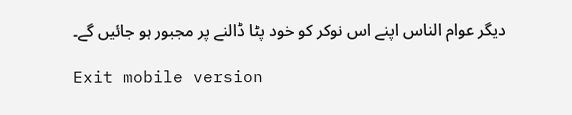دیگر عوام الناس اپنے اس نوکر کو خود پٹا ڈالنے پر مجبور ہو جائیں گے۔

Exit mobile version